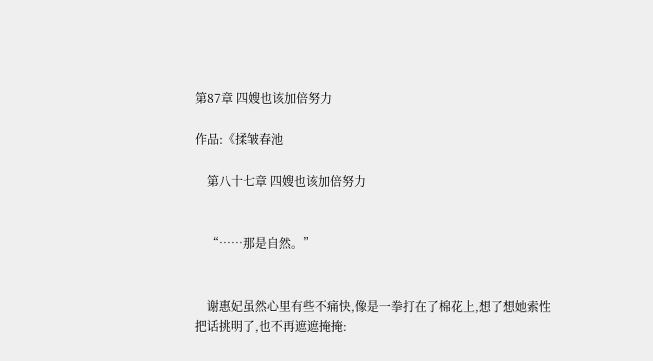第87章 四嫂也该加倍努力

作品:《揉皱春池

    第八十七章 四嫂也该加倍努力


    “……那是自然。”


    谢惠妃虽然心里有些不痛快,像是一拳打在了棉花上,想了想她索性把话挑明了,也不再遮遮掩掩: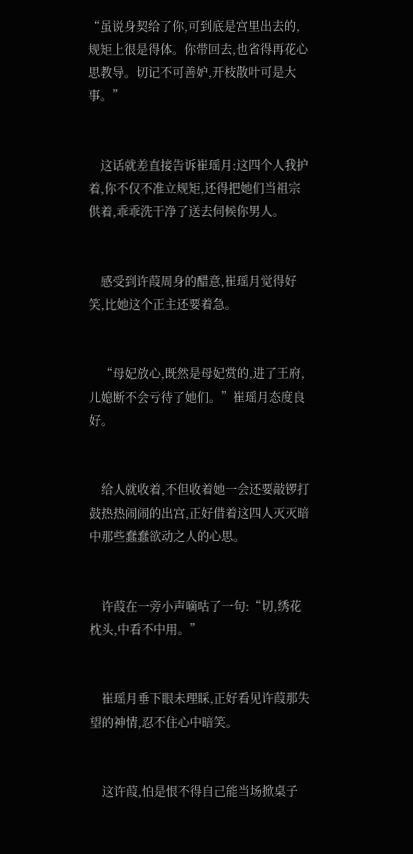“虽说身契给了你,可到底是宫里出去的,规矩上很是得体。你带回去,也省得再花心思教导。切记不可善妒,开枝散叶可是大事。”


    这话就差直接告诉崔瑶月:这四个人我护着,你不仅不准立规矩,还得把她们当祖宗供着,乖乖洗干净了送去伺候你男人。


    感受到许葭周身的醋意,崔瑶月觉得好笑,比她这个正主还要着急。


    “母妃放心,既然是母妃赏的,进了王府,儿媳断不会亏待了她们。”崔瑶月态度良好。


    给人就收着,不但收着她一会还要敲锣打鼓热热闹闹的出宫,正好借着这四人灭灭暗中那些蠢蠢欲动之人的心思。


    许葭在一旁小声嘀咕了一句:“切,绣花枕头,中看不中用。”


    崔瑶月垂下眼未理睬,正好看见许葭那失望的神情,忍不住心中暗笑。


    这许葭,怕是恨不得自己能当场掀桌子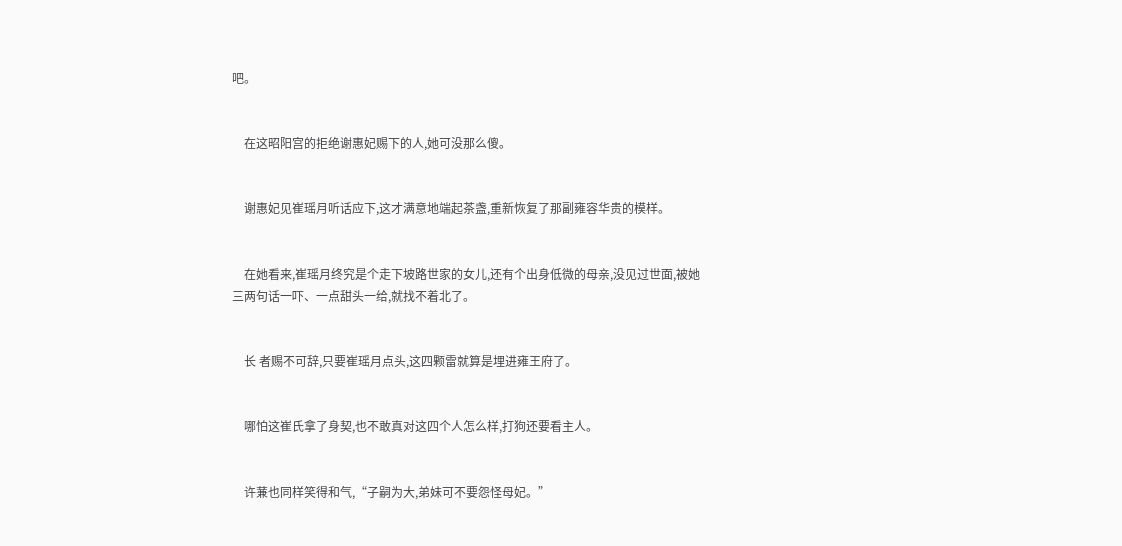吧。


    在这昭阳宫的拒绝谢惠妃赐下的人,她可没那么傻。


    谢惠妃见崔瑶月听话应下,这才满意地端起茶盏,重新恢复了那副雍容华贵的模样。


    在她看来,崔瑶月终究是个走下坡路世家的女儿,还有个出身低微的母亲,没见过世面,被她三两句话一吓、一点甜头一给,就找不着北了。


    长 者赐不可辞,只要崔瑶月点头,这四颗雷就算是埋进雍王府了。


    哪怕这崔氏拿了身契,也不敢真对这四个人怎么样,打狗还要看主人。


    许蒹也同样笑得和气,“子嗣为大,弟妹可不要怨怪母妃。”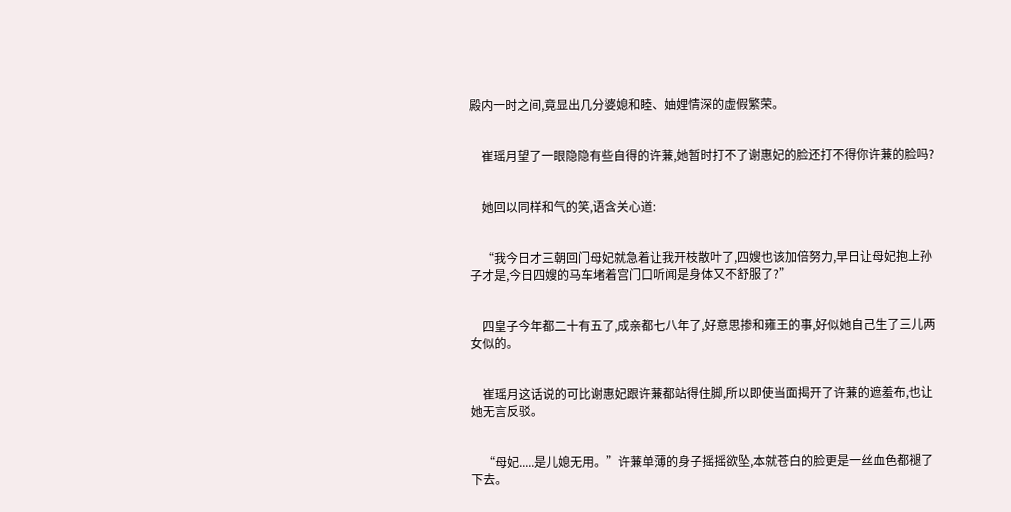殿内一时之间,竟显出几分婆媳和睦、妯娌情深的虚假繁荣。


    崔瑶月望了一眼隐隐有些自得的许蒹,她暂时打不了谢惠妃的脸还打不得你许蒹的脸吗?


    她回以同样和气的笑,语含关心道:


    “我今日才三朝回门母妃就急着让我开枝散叶了,四嫂也该加倍努力,早日让母妃抱上孙子才是,今日四嫂的马车堵着宫门口听闻是身体又不舒服了?”


    四皇子今年都二十有五了,成亲都七八年了,好意思掺和雍王的事,好似她自己生了三儿两女似的。


    崔瑶月这话说的可比谢惠妃跟许蒹都站得住脚,所以即使当面揭开了许蒹的遮羞布,也让她无言反驳。


    “母妃.....是儿媳无用。”许蒹单薄的身子摇摇欲坠,本就苍白的脸更是一丝血色都褪了下去。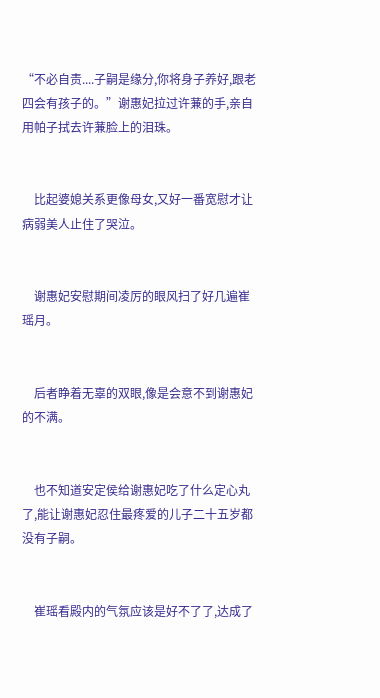“不必自责....子嗣是缘分,你将身子养好,跟老四会有孩子的。”谢惠妃拉过许蒹的手,亲自用帕子拭去许蒹脸上的泪珠。


    比起婆媳关系更像母女,又好一番宽慰才让病弱美人止住了哭泣。


    谢惠妃安慰期间凌厉的眼风扫了好几遍崔瑶月。


    后者睁着无辜的双眼,像是会意不到谢惠妃的不满。


    也不知道安定侯给谢惠妃吃了什么定心丸了,能让谢惠妃忍住最疼爱的儿子二十五岁都没有子嗣。


    崔瑶看殿内的气氛应该是好不了了,达成了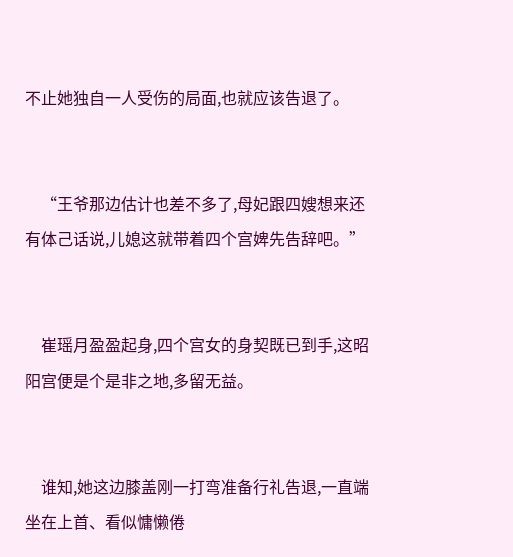不止她独自一人受伤的局面,也就应该告退了。


    “王爷那边估计也差不多了,母妃跟四嫂想来还有体己话说,儿媳这就带着四个宫婢先告辞吧。”


    崔瑶月盈盈起身,四个宫女的身契既已到手,这昭阳宫便是个是非之地,多留无益。


    谁知,她这边膝盖刚一打弯准备行礼告退,一直端坐在上首、看似慵懒倦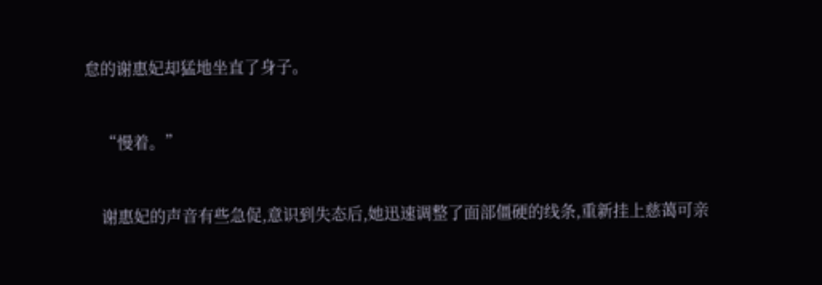怠的谢惠妃却猛地坐直了身子。


    “慢着。”


    谢惠妃的声音有些急促,意识到失态后,她迅速调整了面部僵硬的线条,重新挂上慈蔼可亲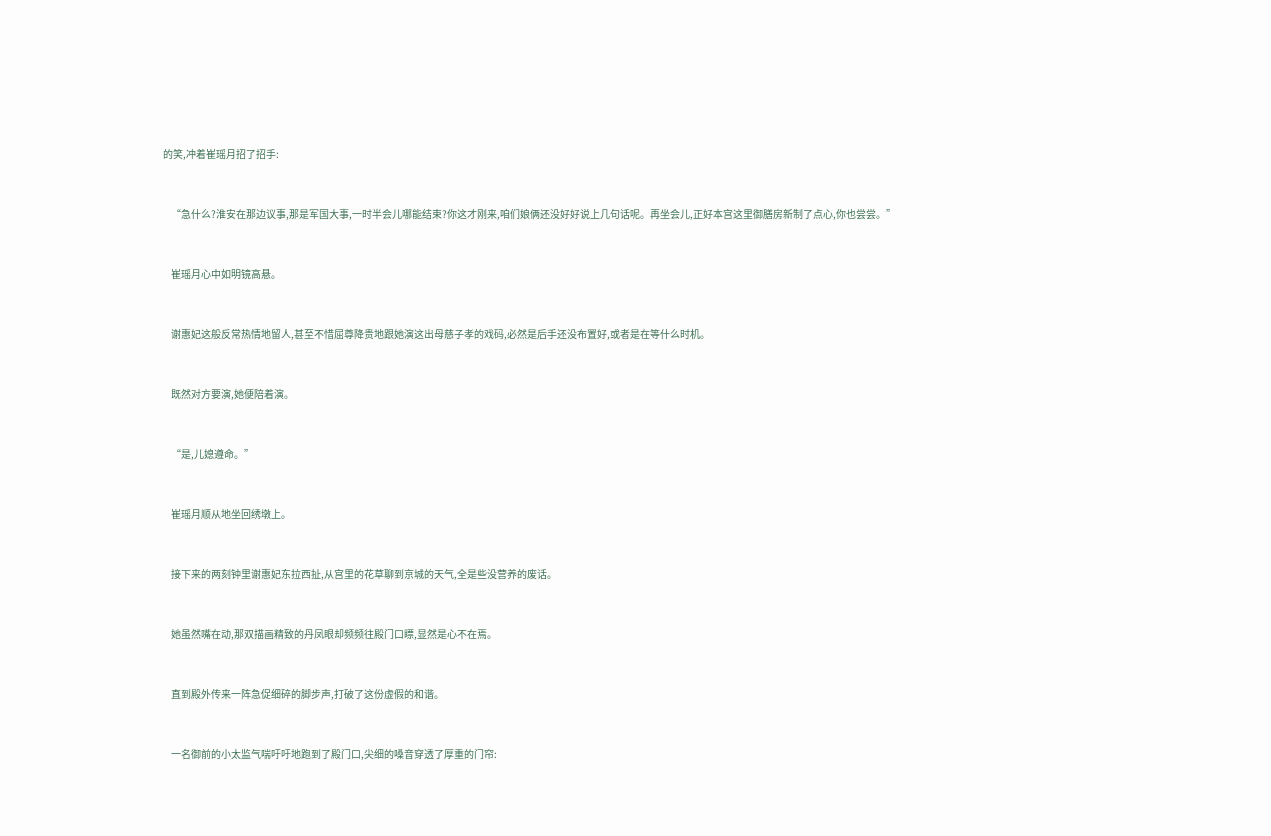的笑,冲着崔瑶月招了招手:


    “急什么?淮安在那边议事,那是军国大事,一时半会儿哪能结束?你这才刚来,咱们娘俩还没好好说上几句话呢。再坐会儿,正好本宫这里御膳房新制了点心,你也尝尝。”


    崔瑶月心中如明镜高悬。


    谢惠妃这般反常热情地留人,甚至不惜屈尊降贵地跟她演这出母慈子孝的戏码,必然是后手还没布置好,或者是在等什么时机。


    既然对方要演,她便陪着演。


    “是,儿媳遵命。”


    崔瑶月顺从地坐回绣墩上。


    接下来的两刻钟里谢惠妃东拉西扯,从宫里的花草聊到京城的天气,全是些没营养的废话。


    她虽然嘴在动,那双描画精致的丹凤眼却频频往殿门口瞟,显然是心不在焉。


    直到殿外传来一阵急促细碎的脚步声,打破了这份虚假的和谐。


    一名御前的小太监气喘吁吁地跑到了殿门口,尖细的嗓音穿透了厚重的门帘: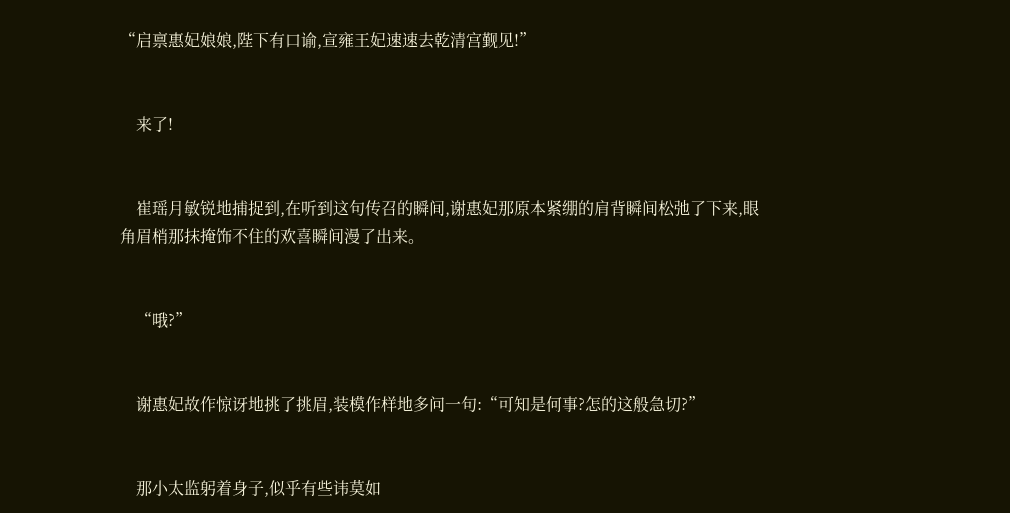“启禀惠妃娘娘,陛下有口谕,宣雍王妃速速去乾清宫觐见!”


    来了!


    崔瑶月敏锐地捕捉到,在听到这句传召的瞬间,谢惠妃那原本紧绷的肩背瞬间松弛了下来,眼角眉梢那抹掩饰不住的欢喜瞬间漫了出来。


    “哦?”


    谢惠妃故作惊讶地挑了挑眉,装模作样地多问一句:“可知是何事?怎的这般急切?”


    那小太监躬着身子,似乎有些讳莫如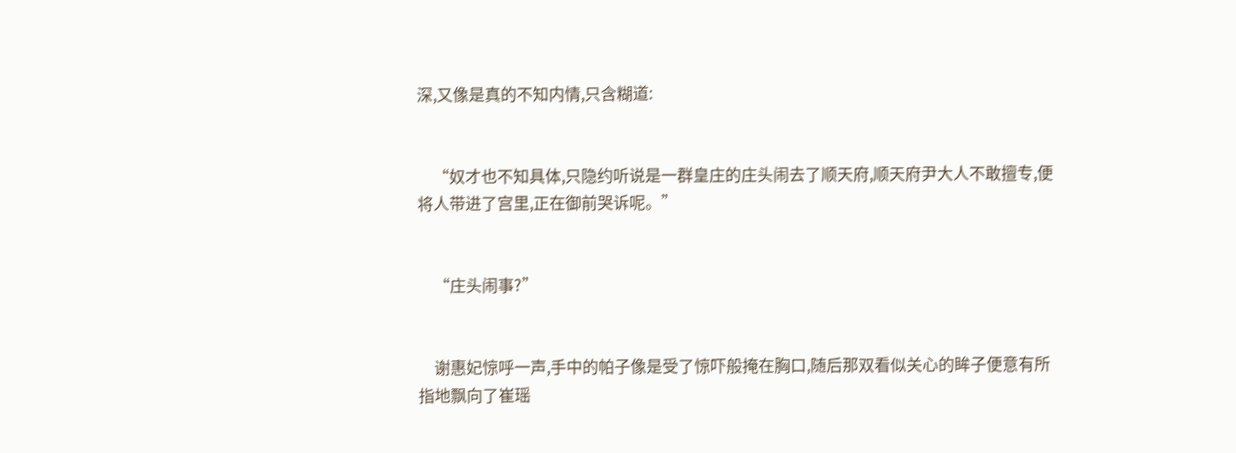深,又像是真的不知内情,只含糊道:


    “奴才也不知具体,只隐约听说是一群皇庄的庄头闹去了顺天府,顺天府尹大人不敢擅专,便将人带进了宫里,正在御前哭诉呢。”


    “庄头闹事?”


    谢惠妃惊呼一声,手中的帕子像是受了惊吓般掩在胸口,随后那双看似关心的眸子便意有所指地飘向了崔瑶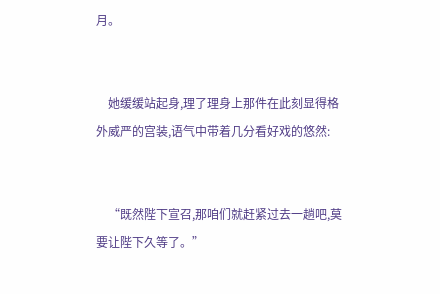月。


    她缓缓站起身,理了理身上那件在此刻显得格外威严的宫装,语气中带着几分看好戏的悠然:


    “既然陛下宣召,那咱们就赶紧过去一趟吧,莫要让陛下久等了。”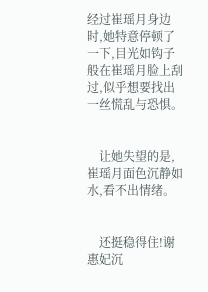经过崔瑶月身边时,她特意停顿了一下,目光如钩子般在崔瑶月脸上刮过,似乎想要找出一丝慌乱与恐惧。


    让她失望的是,崔瑶月面色沉静如水,看不出情绪。


    还挺稳得住!谢惠妃沉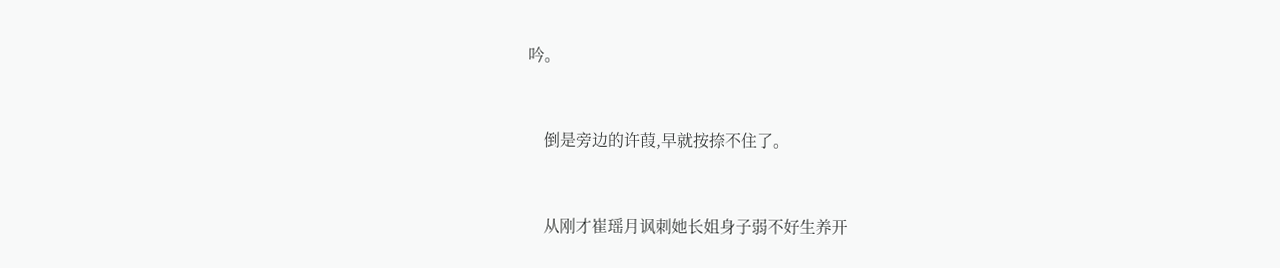吟。


    倒是旁边的许葭,早就按捺不住了。


    从刚才崔瑶月讽刺她长姐身子弱不好生养开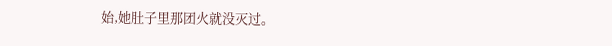始,她肚子里那团火就没灭过。